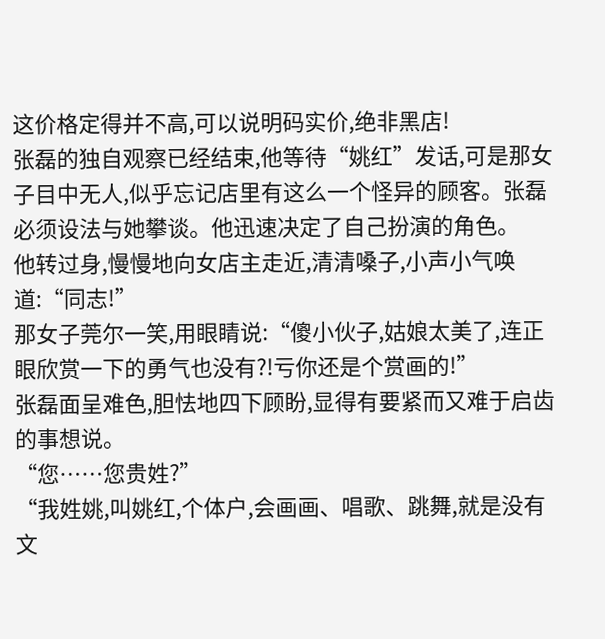这价格定得并不高,可以说明码实价,绝非黑店!
张磊的独自观察已经结束,他等待“姚红”发话,可是那女子目中无人,似乎忘记店里有这么一个怪异的顾客。张磊必须设法与她攀谈。他迅速决定了自己扮演的角色。
他转过身,慢慢地向女店主走近,清清嗓子,小声小气唤道:“同志!”
那女子莞尔一笑,用眼睛说:“傻小伙子,姑娘太美了,连正眼欣赏一下的勇气也没有?!亏你还是个赏画的!”
张磊面呈难色,胆怯地四下顾盼,显得有要紧而又难于启齿的事想说。
“您……您贵姓?”
“我姓姚,叫姚红,个体户,会画画、唱歌、跳舞,就是没有文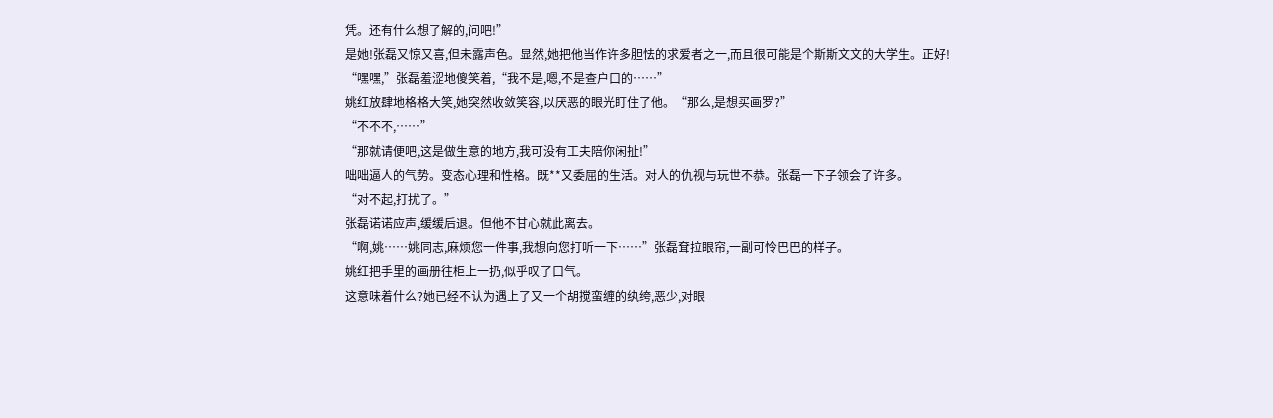凭。还有什么想了解的,问吧!”
是她!张磊又惊又喜,但未露声色。显然,她把他当作许多胆怯的求爱者之一,而且很可能是个斯斯文文的大学生。正好!
“嘿嘿,”张磊羞涩地傻笑着,“我不是,嗯,不是查户口的……”
姚红放肆地格格大笑,她突然收敛笑容,以厌恶的眼光盯住了他。“那么,是想买画罗?”
“不不不,……”
“那就请便吧,这是做生意的地方,我可没有工夫陪你闲扯!”
咄咄逼人的气势。变态心理和性格。既**又委屈的生活。对人的仇视与玩世不恭。张磊一下子领会了许多。
“对不起,打扰了。”
张磊诺诺应声,缓缓后退。但他不甘心就此离去。
“啊,姚……姚同志,麻烦您一件事,我想向您打听一下……”张磊耷拉眼帘,一副可怜巴巴的样子。
姚红把手里的画册往柜上一扔,似乎叹了口气。
这意味着什么?她已经不认为遇上了又一个胡搅蛮缠的纨绔,恶少,对眼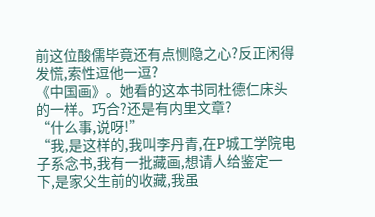前这位酸儒毕竟还有点恻隐之心?反正闲得发慌,索性逗他一逗?
《中国画》。她看的这本书同杜德仁床头的一样。巧合?还是有内里文章?
“什么事,说呀!”
“我,是这样的,我叫李丹青,在P城工学院电子系念书,我有一批藏画,想请人给鉴定一下,是家父生前的收藏,我虽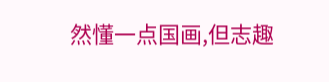然懂一点国画,但志趣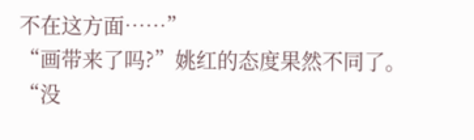不在这方面……”
“画带来了吗?”姚红的态度果然不同了。
“没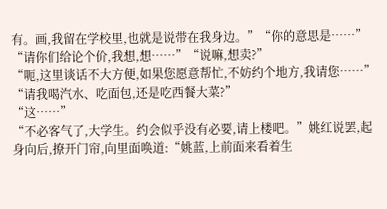有。画,我留在学校里,也就是说带在我身边。”“你的意思是……”
“请你们给论个价,我想,想……”“说嘛,想卖?”
“呃,这里谈话不大方便,如果您愿意帮忙,不妨约个地方,我请您……”
“请我喝汽水、吃面包,还是吃西餐大菜?”
“这……”
“不必客气了,大学生。约会似乎没有必要,请上楼吧。”姚红说罢,起身向后,撩开门帘,向里面唤道:“姚蓝,上前面来看着生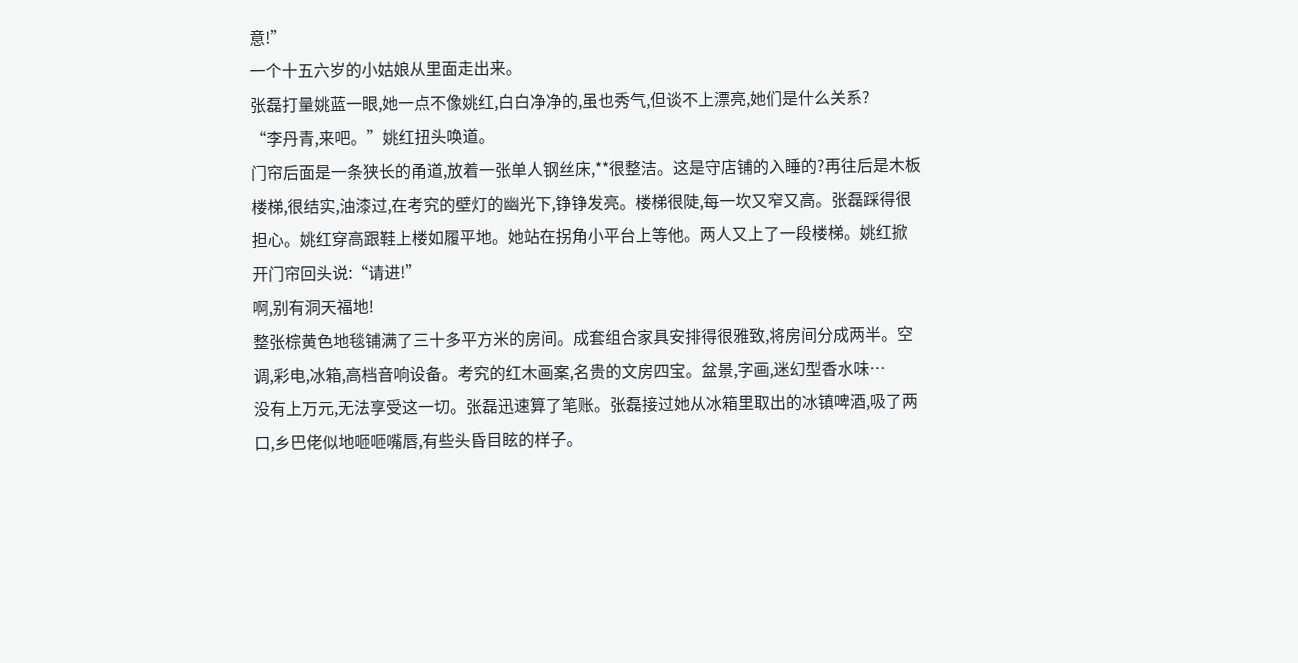意!”
一个十五六岁的小姑娘从里面走出来。
张磊打量姚蓝一眼,她一点不像姚红,白白净净的,虽也秀气,但谈不上漂亮,她们是什么关系?
“李丹青,来吧。”姚红扭头唤道。
门帘后面是一条狭长的甬道,放着一张单人钢丝床,**很整洁。这是守店铺的入睡的?再往后是木板楼梯,很结实,油漆过,在考究的壁灯的幽光下,铮铮发亮。楼梯很陡,每一坎又窄又高。张磊踩得很担心。姚红穿高跟鞋上楼如履平地。她站在拐角小平台上等他。两人又上了一段楼梯。姚红掀开门帘回头说:“请进!”
啊,别有洞天福地!
整张棕黄色地毯铺满了三十多平方米的房间。成套组合家具安排得很雅致,将房间分成两半。空调,彩电,冰箱,高档音响设备。考究的红木画案,名贵的文房四宝。盆景,字画,迷幻型香水味…
没有上万元,无法享受这一切。张磊迅速算了笔账。张磊接过她从冰箱里取出的冰镇啤酒,吸了两口,乡巴佬似地咂咂嘴唇,有些头昏目眩的样子。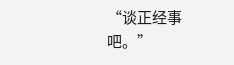“谈正经事吧。”